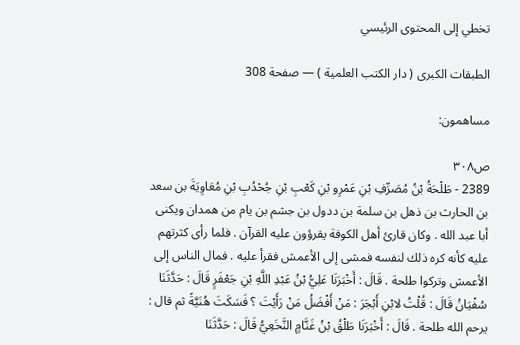تخطي إلى المحتوى الرئيسي

الطبقات الكبرى ( دار الكتب العلمية ) — صفحة 308

مساهمون:

ص٣٠٨
2389 - طَلْحَةُ بْنُ مُصَرِّفِ بْنِ عَمْرِو بْنِ كَعْبِ بْنِ جُحْدُبِ بْنِ مُعَاوِيَةَ بن سعد بن الحارث بن ذهل بن سلمة بن ددول بن جشم بن يام من همدان ويكنى أبا عبد الله . وكان قارئ أهل الكوفة يقرؤون عليه القرآن . فلما رأى كثرتهم عليه كأنه كره ذلك لنفسه فمشى إلى الأعمش فقرأ عليه . فمال الناس إلى الأعمش وتركوا طلحة . قَالَ : أَخْبَرَنَا عَلِيُّ بْنُ عَبْدِ اللَّهِ بْنِ جَعْفَرٍ قَالَ : حَدَّثَنَا سُفْيَانُ قَالَ : قُلْتُ لابْنِ أَبْجَرَ : مَنْ أَفْضَلُ مَنْ رَأَيْتَ ؟ فَسَكَتَ هُنَيَّةً ثم قال : يرحم الله طلحة . قَالَ : أَخْبَرَنَا طَلْقُ بْنُ غَنَّامٍ النَّخَعِيُّ قَالَ : حَدَّثَنَا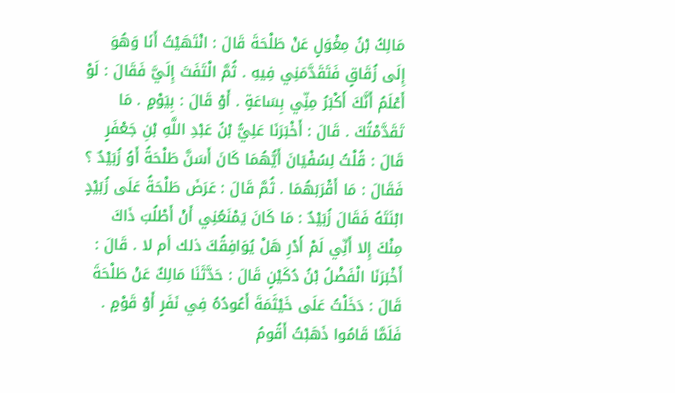مَالِكُ بْنُ مِغْوَلٍ عَنْ طَلْحَةَ قَالَ : انْتَهَيْتُ أَنَا وَهُوَ إِلَى زُقَاقٍ فَتَقَدَّمَنِي فِيهِ . ثُمَّ الْتَفَتَ إِلَيَّ فَقَالَ : لَوْ أَعْلَمُ أَنَّكَ أَكْبَرُ مِنِّي بِسَاعَةٍ . أَوْ قَالَ : بِيَوْمٍ . مَا تَقَدَّمْتُكَ . قَالَ : أَخْبَرَنَا عَلِيُّ بْنُ عَبْدِ اللَّهِ بْنِ جَعْفَرٍ قَالَ : قُلْتُ لِسُفْيَانَ أَيُّهُمَا كَانَ أَسَنَّ طَلْحَةُ أَوُ زُبَيْدٌ ؟ فَقَالَ : مَا أَقْرَبَهُمَا . ثُمَّ قَالَ : عَرَضَ طَلْحَةُ عَلَى زُبَيْدٍ ابْنَتَهُ فَقَالَ زُبَيْدٌ : مَا كَانَ يَمْنَعُنِي أَنْ أَطْلُبَ ذَاكَ مِنْكَ إِلا أَنِّي لَمْ أَدْرِ هَلْ يُوَافِقُكَ ذلك أم لا . قَالَ : أَخْبَرَنَا الْفَضْلُ بْنُ دُكَيْنٍ قَالَ : حَدَّثَنَا مَالِكٌ عَنْ طَلْحَةَ قَالَ : دَخَلْتُ عَلَى خَيْثَمَةَ أَعُودُهُ فِي نَفَرٍ أَوْ قَوْمٍ . فَلَمَّا قَامُوا ذَهَبْتُ أَقُومُ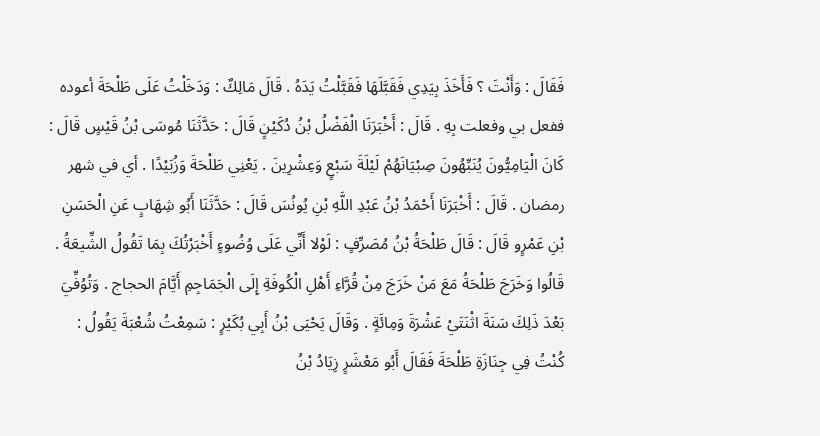فَقَالَ : وَأَنْتَ ؟ فَأَخَذَ بِيَدِي فَقَبَّلَهَا فَقَبَّلْتُ يَدَهُ . قَالَ مَالِكٌ : وَدَخَلْتُ عَلَى طَلْحَةَ أعوده ففعل بي وفعلت بِهِ . قَالَ : أَخْبَرَنَا الْفَضْلُ بْنُ دُكَيْنٍ قَالَ : حَدَّثَنَا مُوسَى بْنُ قَيْسٍ قَالَ : كَانَ الْيَامِيُّونَ يُنَبِّهُونَ صِبْيَانَهُمْ لَيْلَةَ سَبْعٍ وَعِشْرِينَ . يَعْنِي طَلْحَةَ وَزُبَيْدًا . أي في شهر رمضان . قَالَ : أَخْبَرَنَا أَحْمَدُ بْنُ عَبْدِ اللَّهِ بْنِ يُونُسَ قَالَ : حَدَّثَنَا أَبُو شِهَابٍ عَنِ الْحَسَنِ بْنِ عَمْرٍو قَالَ : قَالَ طَلْحَةُ بْنُ مُصَرِّفٍ : لَوْلا أَنِّي عَلَى وُضُوءٍ أَخْبَرْتُكَ بِمَا تَقُولُ الشِّيعَةُ . قَالُوا وَخَرَجَ طَلْحَةُ مَعَ مَنْ خَرَجَ مِنْ قُرَّاءِ أَهْلِ الْكُوفَةِ إِلَى الْجَمَاجِمِ أَيَّامَ الحجاج . وَتُوُفِّيَ بَعْدَ ذَلِكَ سَنَةَ اثْنَتَيْ عَشْرَةَ وَمِائَةٍ . وَقَالَ يَحْيَى بْنُ أَبِي بُكَيْرٍ : سَمِعْتُ شُعْبَةَ يَقُولُ : كُنْتُ فِي جِنَازَةِ طَلْحَةَ فَقَالَ أَبُو مَعْشَرٍ زِيَادُ بْنُ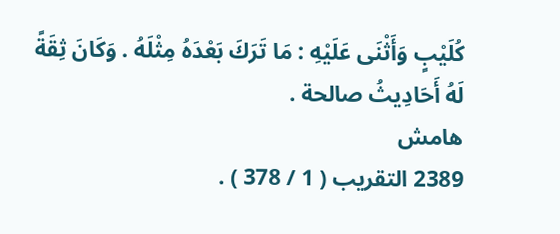كُلَيْبٍ وَأَثْنَى عَلَيْهِ : مَا تَرَكَ بَعْدَهُ مِثْلَهُ . وَكَانَ ثِقَةً لَهُ أَحَادِيثُ صالحة .
هامش
2389 التقريب ( 1 / 378 ) .